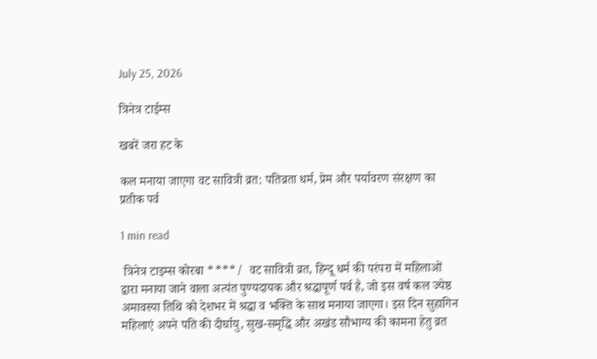July 25, 2026

त्रिनेत्र टाईम्स

खबरें जरा हट के

कल मनाया जाएगा वट सावित्री व्रत: पतिव्रता धर्म, प्रेम और पर्यावरण संरक्षण का प्रतीक पर्व

1 min read

 त्रिनेत्र टाइम्स कोरबा ****/  वट सावित्री व्रत, हिन्दू धर्म की परंपरा में महिलाओं द्वारा मनाया जाने वाला अत्यंत पुण्यदायक और श्रद्धापूर्ण पर्व है, जो इस वर्ष कल ज्येष्ठ अमावस्या तिथि को देशभर में श्रद्धा व भक्ति के साथ मनाया जाएगा। इस दिन सुहागिन महिलाएं अपने पति की दीर्घायु, सुख-समृद्धि और अखंड सौभाग्य की कामना हेतु व्रत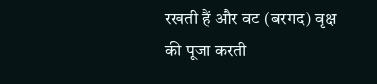रखती हैं और वट (बरगद) वृक्ष की पूजा करती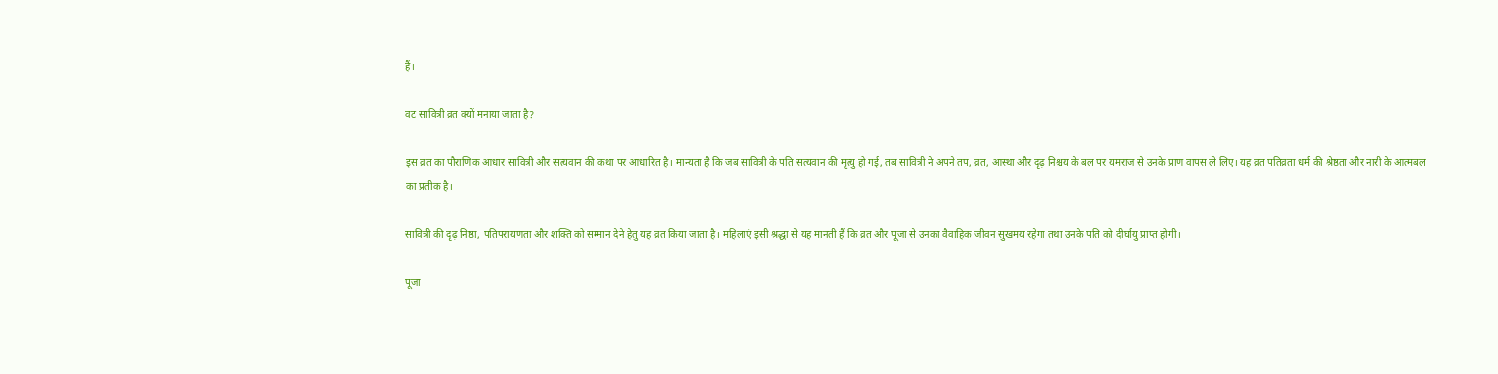हैं।

वट सावित्री व्रत क्यों मनाया जाता है?

इस व्रत का पौराणिक आधार सावित्री और सत्यवान की कथा पर आधारित है। मान्यता है कि जब सावित्री के पति सत्यवान की मृत्यु हो गई, तब सावित्री ने अपने तप, व्रत, आस्था और दृढ़ निश्चय के बल पर यमराज से उनके प्राण वापस ले लिए। यह व्रत पतिव्रता धर्म की श्रेष्ठता और नारी के आत्मबल का प्रतीक है।

सावित्री की दृढ़ निष्ठा, पतिपरायणता और शक्ति को सम्मान देने हेतु यह व्रत किया जाता है। महिलाएं इसी श्रद्धा से यह मानती हैं कि व्रत और पूजा से उनका वैवाहिक जीवन सुखमय रहेगा तथा उनके पति को दीर्घायु प्राप्त होगी।

पूजा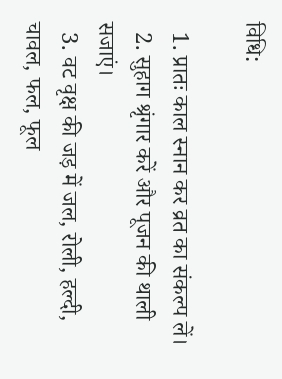विधि:

  1. प्रातः काल स्नान कर व्रत का संकल्प लें।
  2. सुहाग श्रृंगार करें और पूजन की थाली सजाएं।
  3. वट वृक्ष की जड़ में जल, रोली, हल्दी, चावल, फल, फूल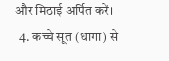और मिठाई अर्पित करें।
  4. कच्चे सूत (धागा) से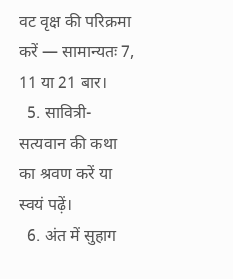वट वृक्ष की परिक्रमा करें — सामान्यतः 7, 11 या 21 बार।
  5. सावित्री-सत्यवान की कथा का श्रवण करें या स्वयं पढ़ें।
  6. अंत में सुहाग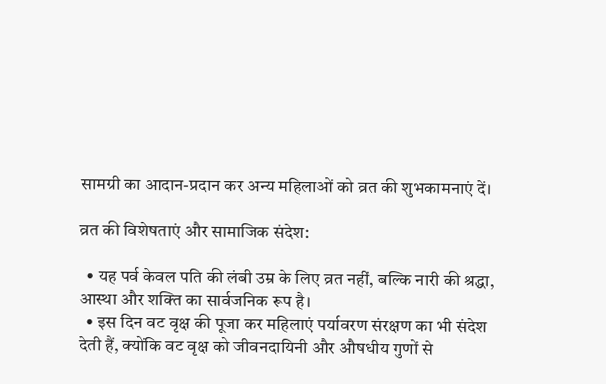सामग्री का आदान-प्रदान कर अन्य महिलाओं को व्रत की शुभकामनाएं दें।

व्रत की विशेषताएं और सामाजिक संदेश:

  • यह पर्व केवल पति की लंबी उम्र के लिए व्रत नहीं, बल्कि नारी की श्रद्धा, आस्था और शक्ति का सार्वजनिक रूप है।
  • इस दिन वट वृक्ष की पूजा कर महिलाएं पर्यावरण संरक्षण का भी संदेश देती हैं, क्योंकि वट वृक्ष को जीवनदायिनी और औषधीय गुणों से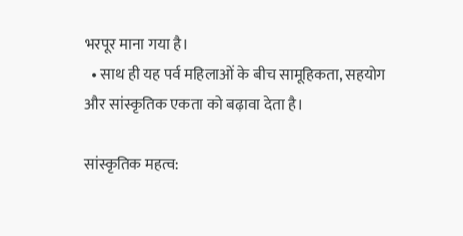भरपूर माना गया है।
  • साथ ही यह पर्व महिलाओं के बीच सामूहिकता, सहयोग और सांस्कृतिक एकता को बढ़ावा देता है।

सांस्कृतिक महत्व: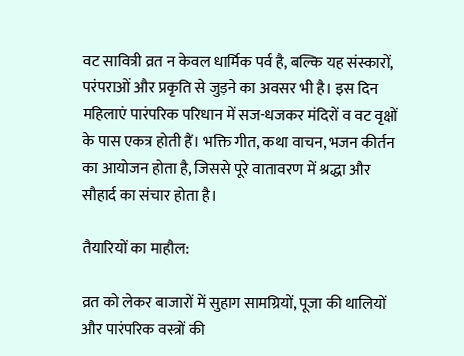वट सावित्री व्रत न केवल धार्मिक पर्व है, बल्कि यह संस्कारों, परंपराओं और प्रकृति से जुड़ने का अवसर भी है। इस दिन महिलाएं पारंपरिक परिधान में सज-धजकर मंदिरों व वट वृक्षों के पास एकत्र होती हैं। भक्ति गीत, कथा वाचन, भजन कीर्तन का आयोजन होता है, जिससे पूरे वातावरण में श्रद्धा और सौहार्द का संचार होता है।

तैयारियों का माहौल:

व्रत को लेकर बाजारों में सुहाग सामग्रियों, पूजा की थालियों और पारंपरिक वस्त्रों की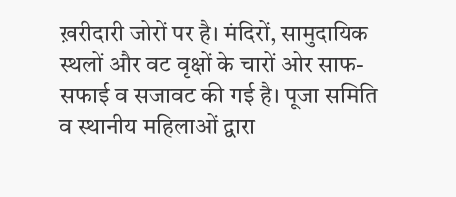ख़रीदारी जोरों पर है। मंदिरों, सामुदायिक स्थलों और वट वृक्षों के चारों ओर साफ-सफाई व सजावट की गई है। पूजा समिति व स्थानीय महिलाओं द्वारा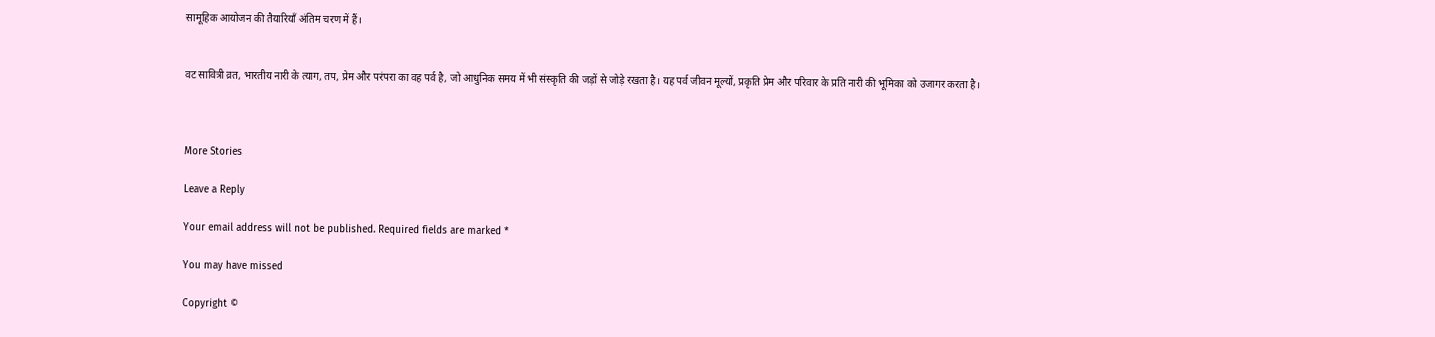सामूहिक आयोजन की तैयारियाँ अंतिम चरण में हैं।


वट सावित्री व्रत, भारतीय नारी के त्याग, तप, प्रेम और परंपरा का वह पर्व है, जो आधुनिक समय में भी संस्कृति की जड़ों से जोड़े रखता है। यह पर्व जीवन मूल्यों, प्रकृति प्रेम और परिवार के प्रति नारी की भूमिका को उजागर करता है।



More Stories

Leave a Reply

Your email address will not be published. Required fields are marked *

You may have missed

Copyright ©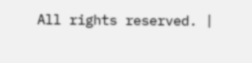All rights reserved. |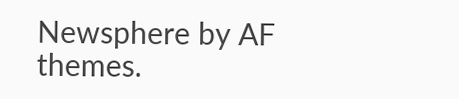Newsphere by AF themes.